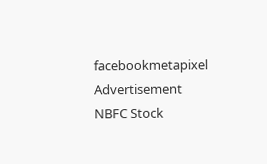facebookmetapixel
Advertisement
NBFC Stock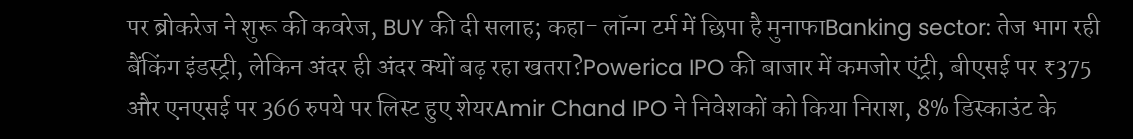पर ब्रोकरेज ने शुरू की कवरेज, BUY की दी सलाह; कहा- लॉन्ग टर्म में छिपा है मुनाफाBanking sector: तेज भाग रही बैंकिंग इंडस्ट्री, लेकिन अंदर ही अंदर क्यों बढ़ रहा खतरा?Powerica IPO की बाजार में कमजोर एंट्री, बीएसई पर ₹375 और एनएसई पर 366 रुपये पर लिस्ट हुए शेयरAmir Chand IPO ने निवेशकों को किया निराश, 8% डिस्काउंट के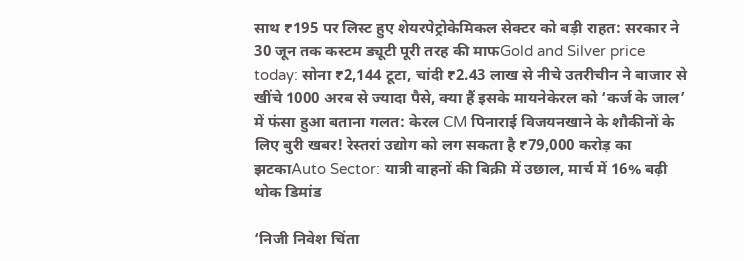साथ ₹195 पर लिस्ट हुए शेयरपेट्रोकेमिकल सेक्टर को बड़ी राहत: सरकार ने 30 जून तक कस्टम ड्यूटी पूरी तरह की माफGold and Silver price today: सोना ₹2,144 टूटा, चांदी ₹2.43 लाख से नीचे उतरीचीन ने बाजार से खींचे 1000 अरब से ज्यादा पैसे, क्या हैं इसके मायनेकेरल को ‘कर्ज के जाल’ में फंसा हुआ बताना गलत: केरल CM पिनाराई विजयनखाने के शौकीनों के लिए बुरी खबर! रेस्तरां उद्योग को लग सकता है ₹79,000 करोड़ का झटकाAuto Sector: यात्री वाहनों की बिक्री में उछाल, मार्च में 16% बढ़ी थोक डिमांड

‘निजी निवेश चिंता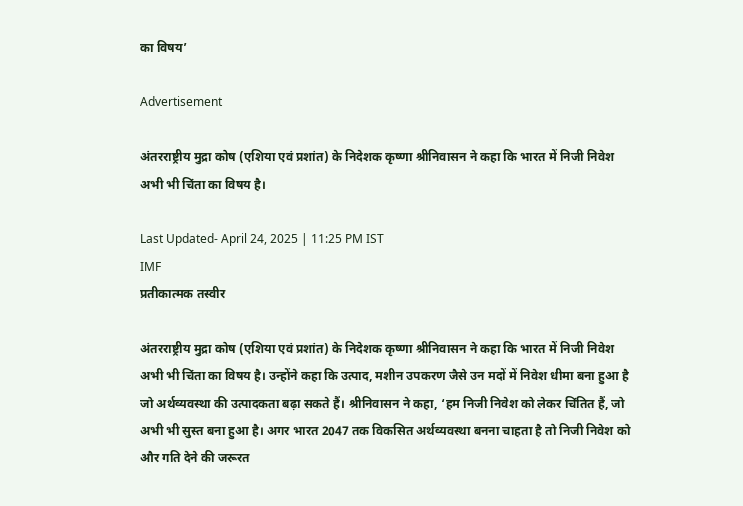का विषय’

Advertisement

अंतरराष्ट्रीय मुद्रा कोष (एशिया एवं प्रशांत) के निदेशक कृष्णा श्रीनिवासन ने कहा कि भारत में निजी निवेश अभी भी चिंता का विषय है।

Last Updated- April 24, 2025 | 11:25 PM IST
IMF
प्रतीकात्मक तस्वीर

अंतरराष्ट्रीय मुद्रा कोष (एशिया एवं प्रशांत) के निदेशक कृष्णा श्रीनिवासन ने कहा कि भारत में निजी निवेश अभी भी चिंता का विषय है। उन्होंने कहा कि उत्पाद, मशीन उपकरण जैसे उन मदों में निवेश धीमा बना हुआ है जो अर्थव्यवस्था की उत्पादकता बढ़ा सकते हैं। श्रीनिवासन ने कहा, ‘हम निजी निवेश को लेकर चिंतित हैं, जो अभी भी सुस्त बना हुआ है। अगर भारत 2047 तक विकसित अर्थव्यवस्था बनना चाहता है तो निजी निवेश को और गति देने की जरूरत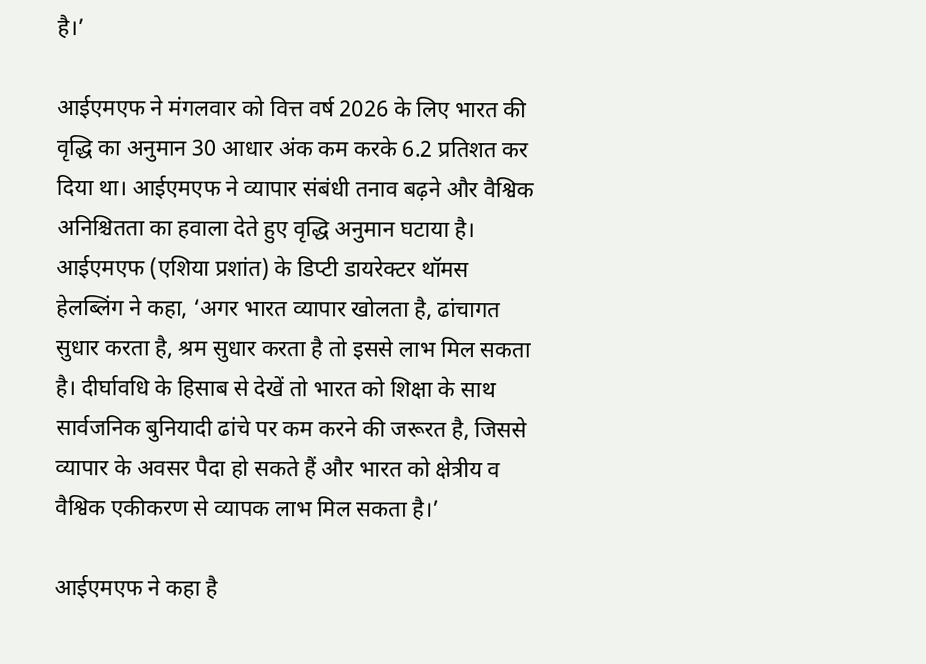है।’

आईएमएफ ने मंगलवार को वित्त वर्ष 2026 के लिए भारत की वृद्धि का अनुमान 30 आधार अंक कम करके 6.2 प्रतिशत कर दिया था। आईएमएफ ने व्यापार संबंधी तनाव बढ़ने और वैश्विक अनिश्चितता का हवाला देते हुए वृद्धि अनुमान घटाया है। आईएमएफ (एशिया प्रशांत) के डिप्टी डायरेक्टर थॉमस हेलब्लिंग ने कहा, ‘अगर भारत व्यापार खोलता है, ढांचागत सुधार करता है, श्रम सुधार करता है तो इससे लाभ मिल सकता है। दीर्घावधि के हिसाब से देखें तो भारत को शिक्षा के साथ सार्वजनिक बुनियादी ढांचे पर कम करने की जरूरत है, जिससे व्यापार के अवसर पैदा हो सकते हैं और भारत को क्षेत्रीय व वैश्विक एकीकरण से व्यापक लाभ मिल सकता है।’

आईएमएफ ने कहा है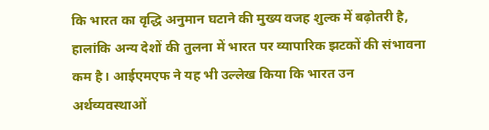कि भारत का वृद्धि अनुमान घटाने की मुख्य वजह शुल्क में बढ़ोतरी है, हालांकि अन्य देशों की तुलना में भारत पर व्यापारिक झटकों की संभावना कम है। आईएमएफ ने यह भी उल्लेख किया कि भारत उन अर्थव्यवस्थाओं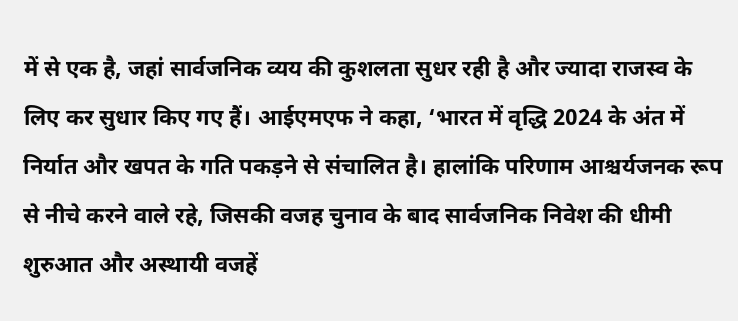में से एक है, जहां सार्वजनिक व्यय की कुशलता सुधर रही है और ज्यादा राजस्व के लिए कर सुधार किए गए हैं। आईएमएफ ने कहा, ‘भारत में वृद्धि 2024 के अंत में निर्यात और खपत के गति पकड़ने से संचालित है। हालांकि परिणाम आश्चर्यजनक रूप से नीचे करने वाले रहे, जिसकी वजह चुनाव के बाद सार्वजनिक निवेश की धीमी शुरुआत और अस्थायी वजहें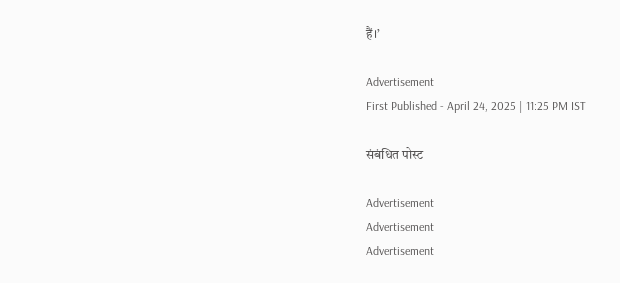हैं।’

Advertisement
First Published - April 24, 2025 | 11:25 PM IST

संबंधित पोस्ट

Advertisement
Advertisement
Advertisement